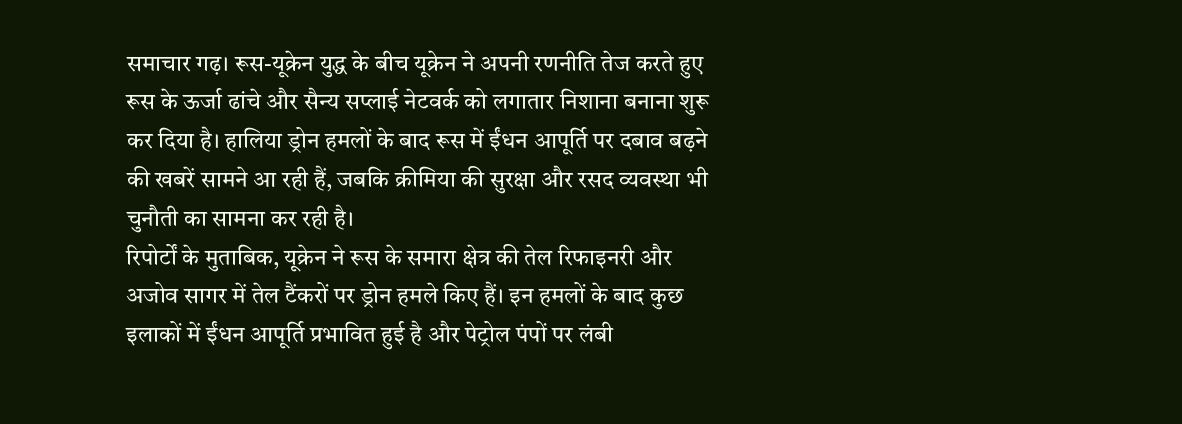समाचार गढ़। रूस-यूक्रेन युद्ध के बीच यूक्रेन ने अपनी रणनीति तेज करते हुए रूस के ऊर्जा ढांचे और सैन्य सप्लाई नेटवर्क को लगातार निशाना बनाना शुरू कर दिया है। हालिया ड्रोन हमलों के बाद रूस में ईंधन आपूर्ति पर दबाव बढ़ने की खबरें सामने आ रही हैं, जबकि क्रीमिया की सुरक्षा और रसद व्यवस्था भी चुनौती का सामना कर रही है।
रिपोर्टों के मुताबिक, यूक्रेन ने रूस के समारा क्षेत्र की तेल रिफाइनरी और अजोव सागर में तेल टैंकरों पर ड्रोन हमले किए हैं। इन हमलों के बाद कुछ इलाकों में ईंधन आपूर्ति प्रभावित हुई है और पेट्रोल पंपों पर लंबी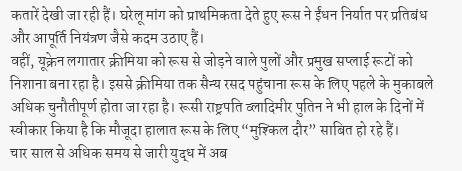कतारें देखी जा रही हैं। घरेलू मांग को प्राथमिकता देते हुए रूस ने ईंधन निर्यात पर प्रतिबंध और आपूर्ति नियंत्रण जैसे कदम उठाए हैं।
वहीं, यूक्रेन लगातार क्रीमिया को रूस से जोड़ने वाले पुलों और प्रमुख सप्लाई रूटों को निशाना बना रहा है। इससे क्रीमिया तक सैन्य रसद पहुंचाना रूस के लिए पहले के मुकाबले अधिक चुनौतीपूर्ण होता जा रहा है। रूसी राष्ट्रपति व्लादिमीर पुतिन ने भी हाल के दिनों में स्वीकार किया है कि मौजूदा हालात रूस के लिए “मुश्किल दौर” साबित हो रहे हैं।
चार साल से अधिक समय से जारी युद्ध में अब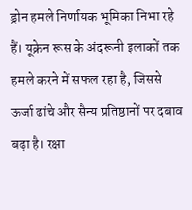ड्रोन हमले निर्णायक भूमिका निभा रहे हैं। यूक्रेन रूस के अंदरूनी इलाकों तक हमले करने में सफल रहा है, जिससे ऊर्जा ढांचे और सैन्य प्रतिष्ठानों पर दबाव बढ़ा है। रक्षा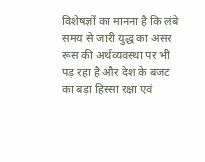विशेषज्ञों का मानना है कि लंबे समय से जारी युद्ध का असर रूस की अर्थव्यवस्था पर भी पड़ रहा है और देश के बजट का बड़ा हिस्सा रक्षा एवं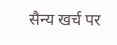सैन्य खर्च पर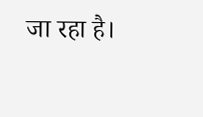जा रहा है।